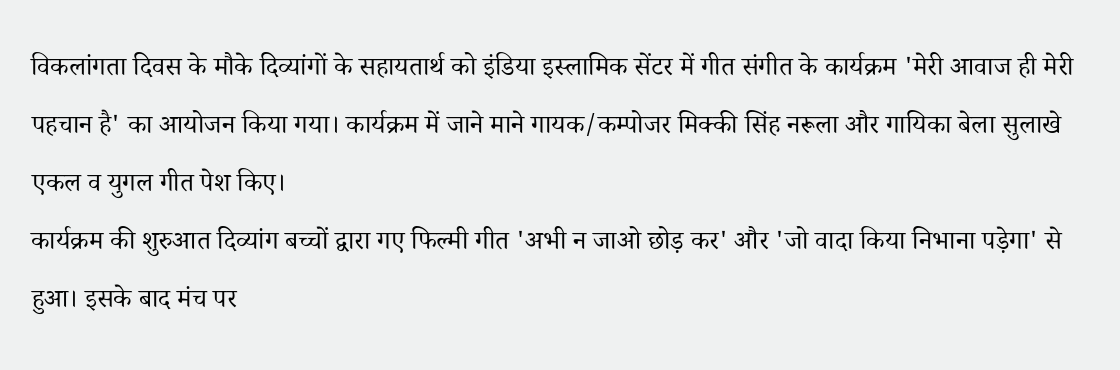विकलांगता दिवस के मौके दिव्यांगों के सहायतार्थ को इंडिया इस्लामिक सेंटर में गीत संगीत के कार्यक्रम 'मेरी आवाज ही मेरी पहचान है' का आयोजन किया गया। कार्यक्रम में जाने माने गायक/कम्पोजर मिक्की सिंह नरूला और गायिका बेला सुलाखे एकल व युगल गीत पेश किए।
कार्यक्रम की शुरुआत दिव्यांग बच्चों द्वारा गए फिल्मी गीत 'अभी न जाओ छोड़ कर' और 'जो वादा किया निभाना पड़ेगा' से हुआ। इसके बाद मंच पर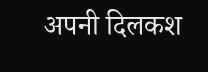अपनी दिलकश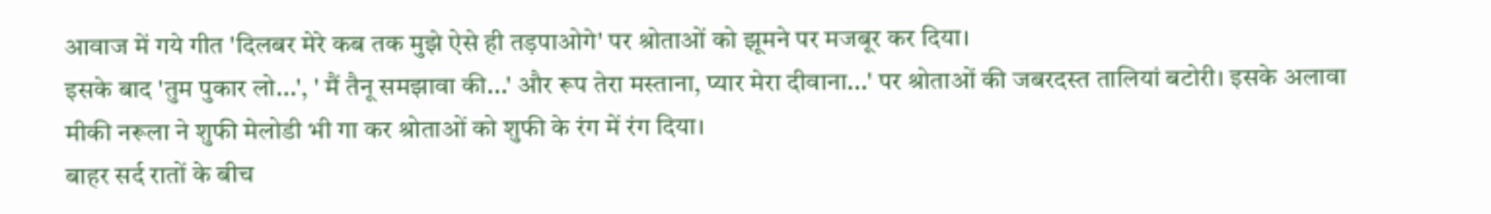आवाज में गये गीत 'दिलबर मेरे कब तक मुझे ऐसे ही तड़पाओगे' पर श्रोताओं को झूमने पर मजबूर कर दिया।
इसके बाद 'तुम पुकार लो...', ' मैं तैनू समझावा की...' और रूप तेरा मस्ताना, प्यार मेरा दीवाना...' पर श्रोताओं की जबरदस्त तालियां बटोरी। इसके अलावा मीकी नरूला ने शुफी मेलोडी भी गा कर श्रोताओं को शुफी के रंग में रंग दिया।
बाहर सर्द रातों के बीच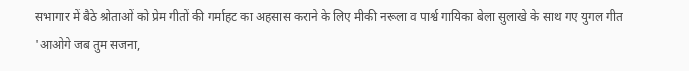सभागार में बैठे श्रोताओं को प्रेम गीतों की गर्माहट का अहसास कराने के लिए मीकी नरूला व पार्श्व गायिका बेला सुलाखे के साथ गए युगल गीत 'आओगे जब तुम सजना,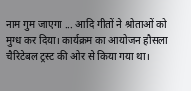नाम गुम जाएगा ... आदि गीतों ने श्रोताओं को मुग्ध कर दिया। कार्यक्रम का आयोजन हौसला चैरिटेबल ट्रस्ट की ओर से किया गया था।